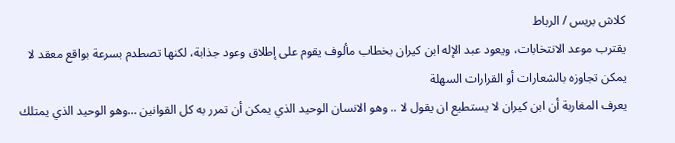كلاش بريس / الرباط
يقترب موعد الانتخابات، ويعود عبد الإله ابن كيران بخطاب مألوف يقوم على إطلاق وعود جذابة، لكنها تصطدم بسرعة بواقع معقد لا يمكن تجاوزه بالشعارات أو القرارات السهلة
يعرف المغاربة أن ابن كيران لا يستطيع ان يقول لا .. وهو الانسان الوحيد الذي يمكن أن تمرر به كل القوانين …وهو الوحيد الذي يمتلك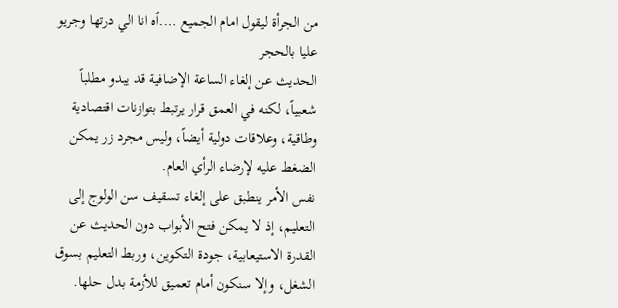من الجرأة ليقول امام الجميع ….ٱه انا الي درتها وجريو عليا بالحجر
الحديث عن إلغاء الساعة الإضافية قد يبدو مطلباً شعبياً، لكنه في العمق قرار يرتبط بتوازنات اقتصادية وطاقية، وعلاقات دولية أيضاً، وليس مجرد زر يمكن الضغط عليه لإرضاء الرأي العام.
نفس الأمر ينطبق على إلغاء تسقيف سن الولوج إلى التعليم، إذ لا يمكن فتح الأبواب دون الحديث عن القدرة الاستيعابية، جودة التكوين، وربط التعليم بسوق الشغل، وإلا سنكون أمام تعميق للأزمة بدل حلها.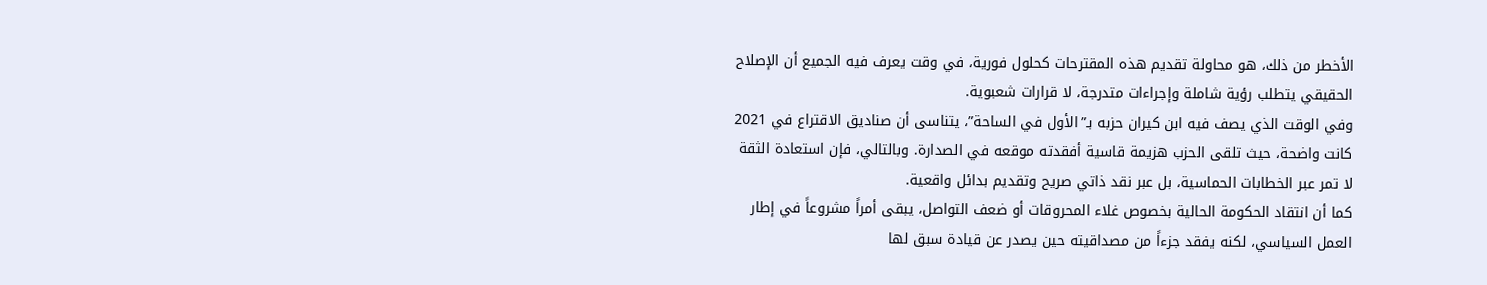الأخطر من ذلك، هو محاولة تقديم هذه المقترحات كحلول فورية، في وقت يعرف فيه الجميع أن الإصلاح الحقيقي يتطلب رؤية شاملة وإجراءات متدرجة، لا قرارات شعبوية.
وفي الوقت الذي يصف فيه ابن كيران حزبه بـ”الأول في الساحة”، يتناسى أن صناديق الاقتراع في 2021 كانت واضحة، حيث تلقى الحزب هزيمة قاسية أفقدته موقعه في الصدارة. وبالتالي، فإن استعادة الثقة لا تمر عبر الخطابات الحماسية، بل عبر نقد ذاتي صريح وتقديم بدائل واقعية.
كما أن انتقاد الحكومة الحالية بخصوص غلاء المحروقات أو ضعف التواصل، يبقى أمراً مشروعاً في إطار العمل السياسي، لكنه يفقد جزءاً من مصداقيته حين يصدر عن قيادة سبق لها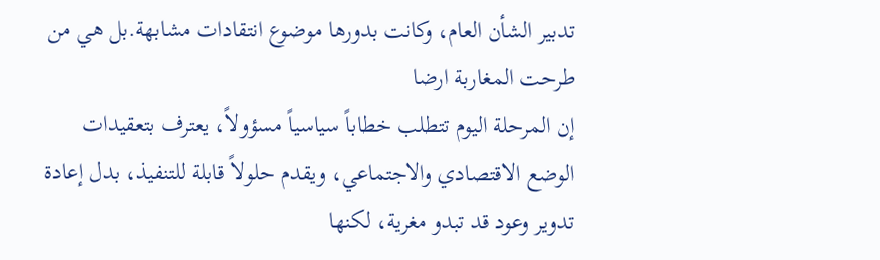تدبير الشأن العام، وكانت بدورها موضوع انتقادات مشابهة.بل هي من طرحت المغاربة ارضا
إن المرحلة اليوم تتطلب خطاباً سياسياً مسؤولاً، يعترف بتعقيدات الوضع الاقتصادي والاجتماعي، ويقدم حلولاً قابلة للتنفيذ، بدل إعادة تدوير وعود قد تبدو مغرية، لكنها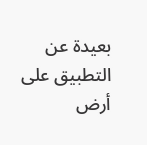بعيدة عن التطبيق على أرض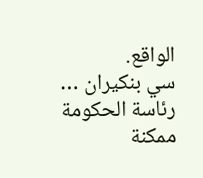الواقع.
سي بنكيران … رئاسة الحكومة ممكنة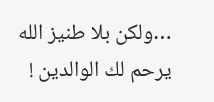…ولكن بلا طنيز الله يرحم لك الوالدين !